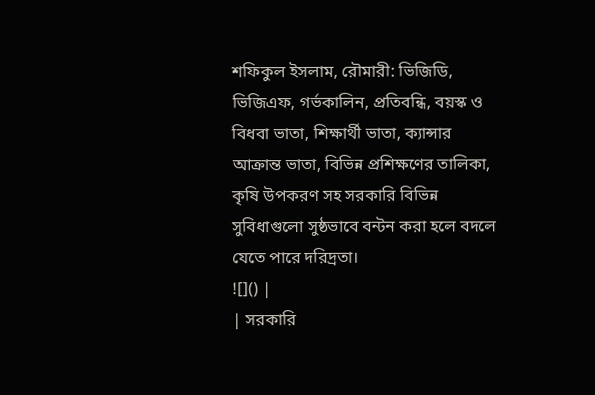শফিকুল ইসলাম, রৌমারী: ভিজিডি, ভিজিএফ, গর্ভকালিন, প্রতিবন্ধি, বয়স্ক ও বিধবা ভাতা, শিক্ষার্থী ভাতা, ক্যান্সার আক্রান্ত ভাতা, বিভিন্ন প্রশিক্ষণের তালিকা, কৃষি উপকরণ সহ সরকারি বিভিন্ন সুবিধাগুলো সুষ্ঠভাবে বন্টন করা হলে বদলে যেতে পারে দরিদ্রতা।
![]() |
| সরকারি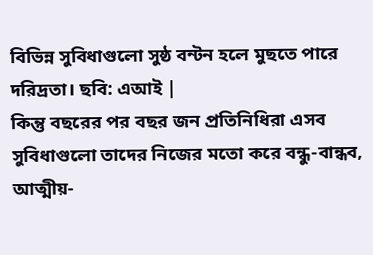বিভিন্ন সুবিধাগুলো সুষ্ঠ বন্টন হলে মুছতে পারে দরিদ্রতা। ছবি: এআই |
কিন্তু বছরের পর বছর জন প্রতিনিধিরা এসব সুবিধাগুলো তাদের নিজের মতো করে বন্ধু-বান্ধব, আত্মীয়-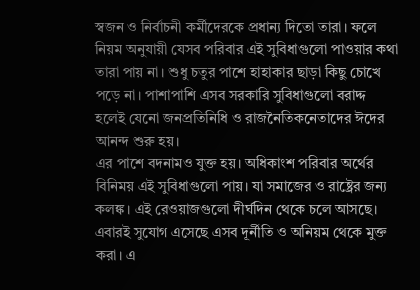স্বজন ও নির্বাচনী কর্মীদেরকে প্রধান্য দিতো তারা। ফলে নিয়ম অনুযায়ী যেসব পরিবার এই সুবিধাগুলো পাওয়ার কথা তারা পায় না। শুধু চতুর পাশে হাহাকার ছাড়া কিছু চোখে পড়ে না। পাশাপাশি এসব সরকারি সুবিধাগুলো বরাদ্দ হলেই যেনো জনপ্রতিনিধি ও রাজনৈতিকনেতাদের ঈদের আনন্দ শুরু হয়।
এর পাশে বদনামও যুক্ত হয়। অধিকাংশ পরিবার অর্থের বিনিময় এই সুবিধাগুলো পায়। যা সমাজের ও রাষ্ট্রের জন্য কলঙ্ক। এই রেওয়াজগুলো দীর্ঘদিন থেকে চলে আসছে। এবারই সুযোগ এসেছে এসব দূর্নীতি ও অনিয়ম থেকে মুক্ত করা। এ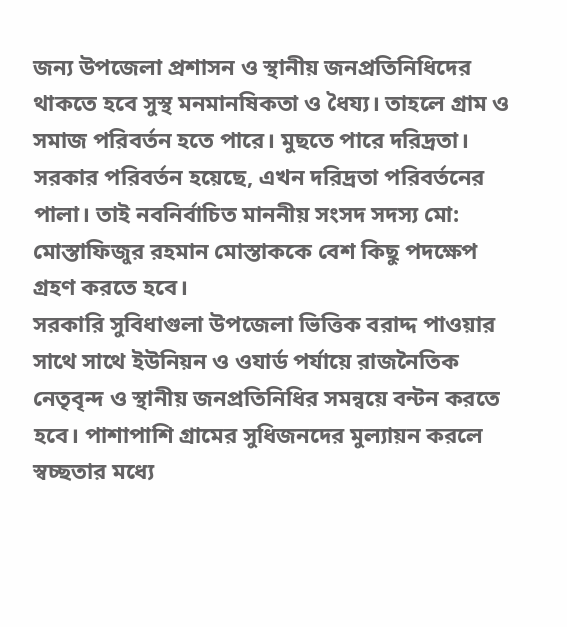জন্য উপজেলা প্রশাসন ও স্থানীয় জনপ্রতিনিধিদের থাকতে হবে সুস্থ মনমানষিকতা ও ধৈয্য। তাহলে গ্রাম ও সমাজ পরিবর্তন হতে পারে। মুছতে পারে দরিদ্রতা। সরকার পরিবর্তন হয়েছে, এখন দরিদ্রতা পরিবর্তনের পালা। তাই নবনির্বাচিত মাননীয় সংসদ সদস্য মো: মোস্তাফিজুর রহমান মোস্তাককে বেশ কিছু পদক্ষেপ গ্রহণ করতে হবে।
সরকারি সুবিধাগুলা উপজেলা ভিত্তিক বরাদ্দ পাওয়ার সাথে সাথে ইউনিয়ন ও ওযার্ড পর্যায়ে রাজনৈতিক নেতৃবৃন্দ ও স্থানীয় জনপ্রতিনিধির সমন্বয়ে বন্টন করতে হবে। পাশাপাশি গ্রামের সুধিজনদের মুল্যায়ন করলে স্বচ্ছতার মধ্যে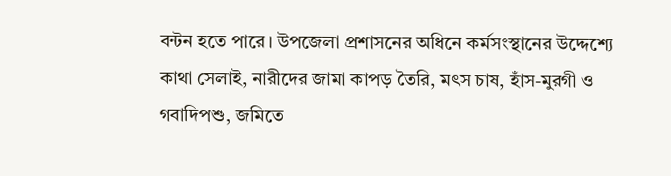বন্টন হতে পারে। উপজেলা প্রশাসনের অধিনে কর্মসংস্থানের উদ্দেশ্যে কাথা সেলাই, নারীদের জামা কাপড় তৈরি, মৎস চাষ, হাঁস-মুরগী ও গবাদিপশু, জমিতে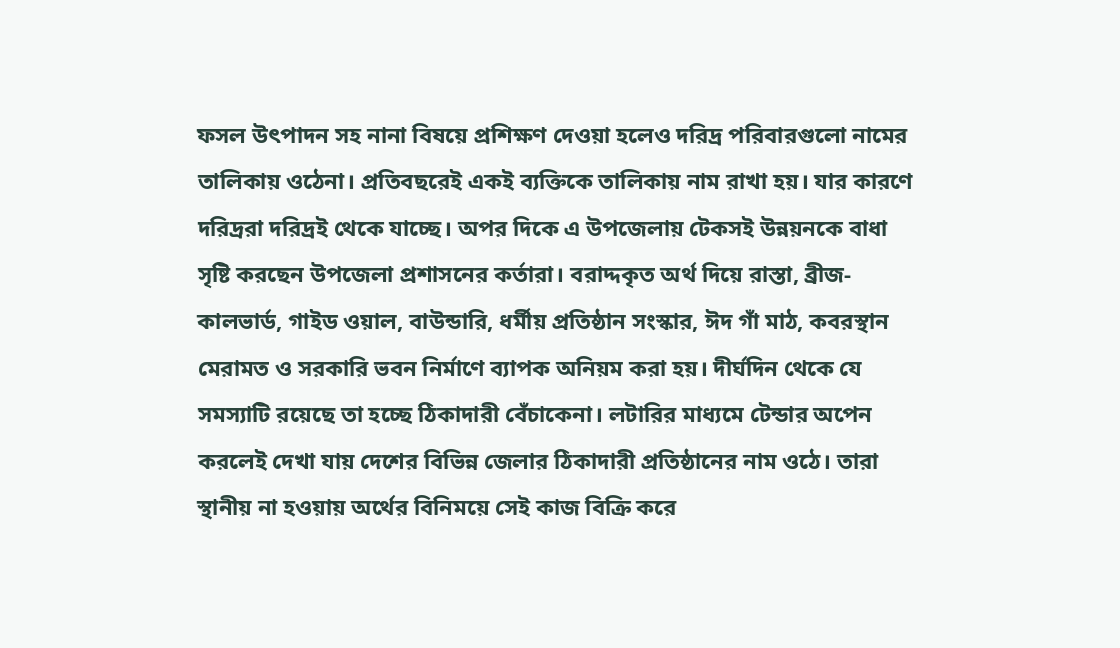ফসল উৎপাদন সহ নানা বিষয়ে প্রশিক্ষণ দেওয়া হলেও দরিদ্র পরিবারগুলো নামের তালিকায় ওঠেনা। প্রতিবছরেই একই ব্যক্তিকে তালিকায় নাম রাখা হয়। যার কারণে দরিদ্ররা দরিদ্রই থেকে যাচ্ছে। অপর দিকে এ উপজেলায় টেকসই উন্নয়নকে বাধা সৃষ্টি করছেন উপজেলা প্রশাসনের কর্তারা। বরাদ্দকৃত অর্থ দিয়ে রাস্তা, ব্রীজ-কালভার্ড, গাইড ওয়াল, বাউন্ডারি, ধর্মীয় প্রতিষ্ঠান সংস্কার, ঈদ গাঁ মাঠ, কবরস্থান মেরামত ও সরকারি ভবন নির্মাণে ব্যাপক অনিয়ম করা হয়। দীর্ঘদিন থেকে যে সমস্যাটি রয়েছে তা হচ্ছে ঠিকাদারী বেঁচাকেনা। লটারির মাধ্যমে টেন্ডার অপেন করলেই দেখা যায় দেশের বিভিন্ন জেলার ঠিকাদারী প্রতিষ্ঠানের নাম ওঠে। তারা স্থানীয় না হওয়ায় অর্থের বিনিময়ে সেই কাজ বিক্রি করে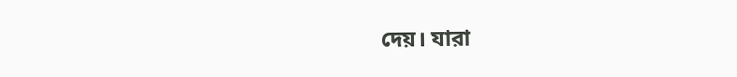দেয়। যারা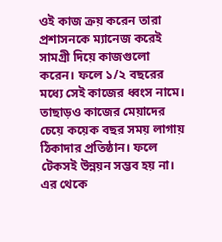ওই কাজ ক্রয় করেন তারা প্রশাসনকে ম্যানেজ করেই সামগ্রী দিয়ে কাজগুলো করেন। ফলে ১/২ বছরের মধ্যে সেই কাজের ধ্বংস নামে। তাছাড়ও কাজের মেয়াদের চেয়ে কয়েক বছর সময় লাগায় ঠিকাদার প্রতিষ্ঠান। ফলে টেকসই উন্নয়ন সম্ভব হয় না। এর থেকে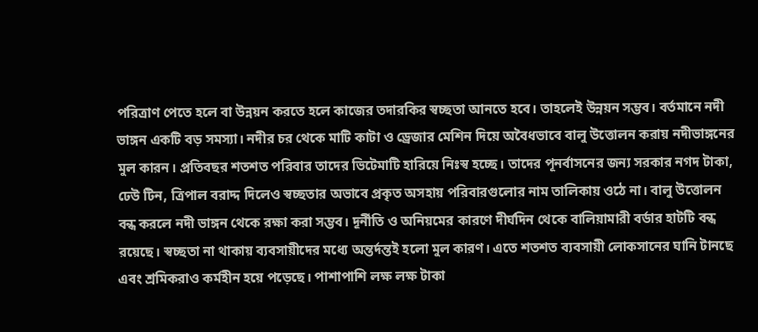পরিত্রাণ পেতে হলে বা উন্নয়ন করতে হলে কাজের তদারকির স্বচ্ছতা আনতে হবে। তাহলেই উন্নয়ন সম্ভব। বর্তমানে নদী ভাঙ্গন একটি বড় সমস্যা। নদীর চর থেকে মাটি কাটা ও ড্রেজার মেশিন দিয়ে অবৈধভাবে বালু উত্তোলন করায় নদীভাঙ্গনের মুল কারন। প্রতিবছর শতশত পরিবার তাদের ভিটেমাটি হারিয়ে নিঃস্ব হচ্ছে। তাদের পূনর্বাসনের জন্য সরকার নগদ টাকা, ঢেউ টিন, ত্রিপাল বরাদ্দ দিলেও স্বচ্ছতার অভাবে প্রকৃত অসহায় পরিবারগুলোর নাম তালিকায় ওঠে না। বালু উত্তোলন বন্ধ করলে নদী ভাঙ্গন থেকে রক্ষা করা সম্ভব। দূর্নীতি ও অনিয়মের কারণে দীর্ঘদিন থেকে বালিয়ামারী বর্ডার হাটটি বন্ধ রয়েছে। স্বচ্ছতা না থাকায় ব্যবসায়ীদের মধ্যে অন্তর্দন্তই হলো মুল কারণ। এতে শতশত ব্যবসায়ী লোকসানের ঘানি টানছে এবং শ্রমিকরাও কর্মহীন হয়ে পড়েছে। পাশাপাশি লক্ষ লক্ষ টাকা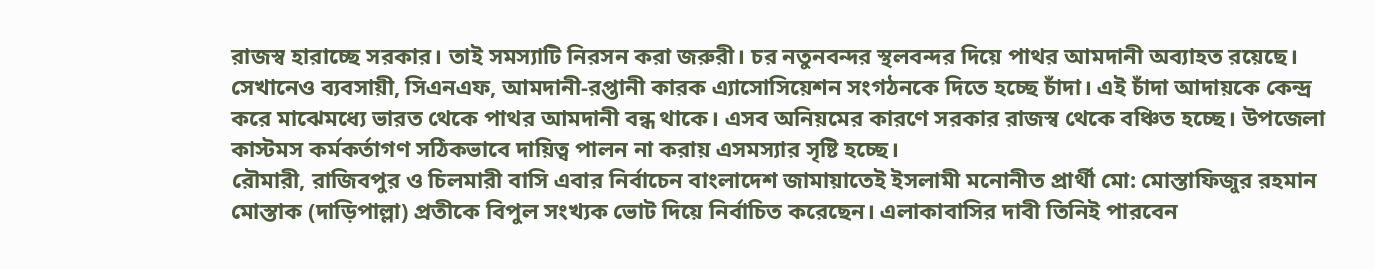রাজস্ব হারাচ্ছে সরকার। তাই সমস্যাটি নিরসন করা জরুরী। চর নতুনবন্দর স্থলবন্দর দিয়ে পাথর আমদানী অব্যাহত রয়েছে। সেখানেও ব্যবসায়ী, সিএনএফ, আমদানী-রপ্তানী কারক এ্যাসোসিয়েশন সংগঠনকে দিতে হচ্ছে চাঁদা। এই চাঁদা আদায়কে কেন্দ্র করে মাঝেমধ্যে ভারত থেকে পাথর আমদানী বন্ধ থাকে। এসব অনিয়মের কারণে সরকার রাজস্ব থেকে বঞ্চিত হচ্ছে। উপজেলা কাস্টমস কর্মকর্তাগণ সঠিকভাবে দায়িত্ব পালন না করায় এসমস্যার সৃষ্টি হচ্ছে।
রৌমারী, রাজিবপুর ও চিলমারী বাসি এবার নির্বাচেন বাংলাদেশ জামায়াতেই ইসলামী মনোনীত প্রার্থী মো: মোস্তাফিজুর রহমান মোস্তাক (দাড়িপাল্লা) প্রতীকে বিপুল সংখ্যক ভোট দিয়ে নির্বাচিত করেছেন। এলাকাবাসির দাবী তিনিই পারবেন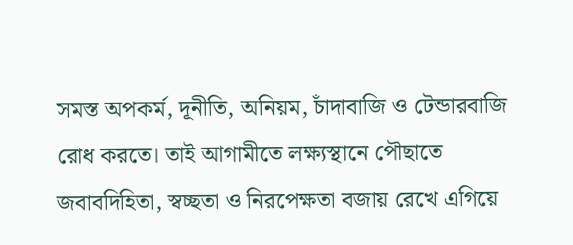সমস্ত অপকর্ম, দূনীতি, অনিয়ম, চাঁদাবাজি ও টেন্ডারবাজি রোধ করতে। তাই আগামীতে লক্ষ্যস্থানে পৌছাতে জবাবদিহিতা, স্বচ্ছতা ও নিরপেক্ষতা বজায় রেখে এগিয়ে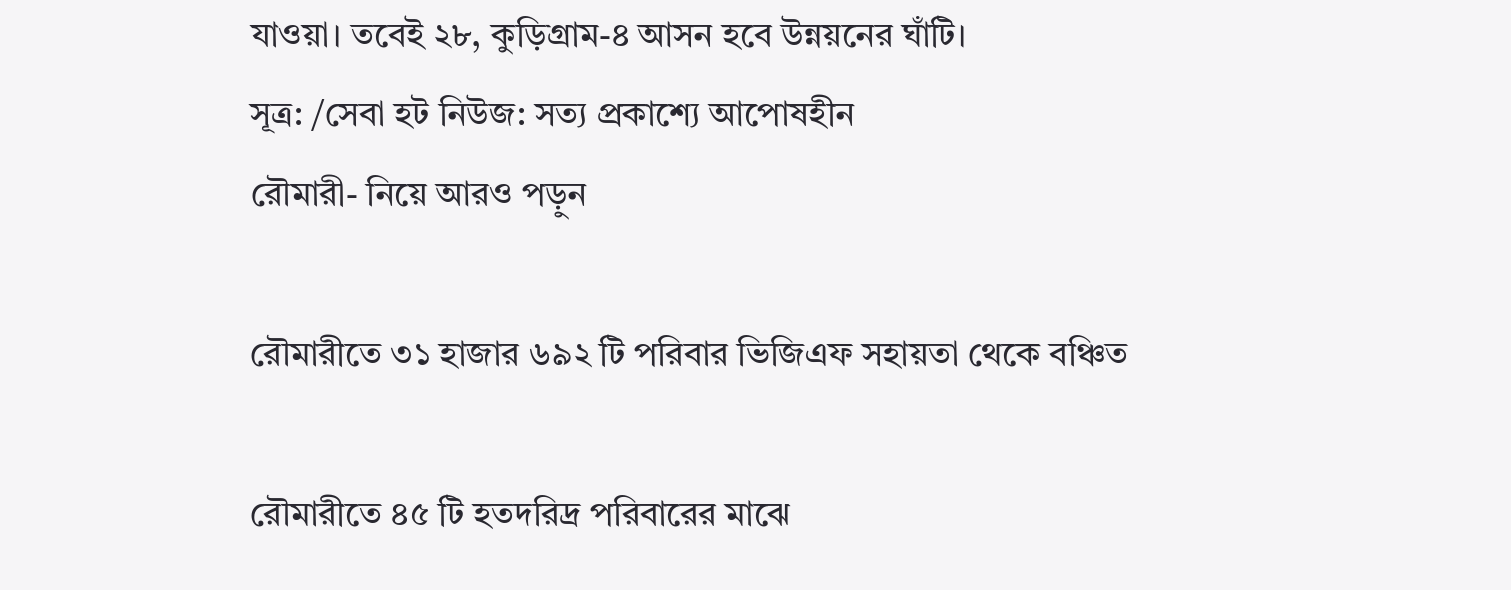যাওয়া। তবেই ২৮, কুড়িগ্রাম-৪ আসন হবে উন্নয়নের ঘাঁটি।
সূত্র: /সেবা হট নিউজ: সত্য প্রকাশ্যে আপোষহীন
রৌমারী- নিয়ে আরও পড়ুন

রৌমারীতে ৩১ হাজার ৬৯২ টি পরিবার ভিজিএফ সহায়তা থেকে বঞ্চিত

রৌমারীতে ৪৫ টি হতদরিদ্র পরিবারের মাঝে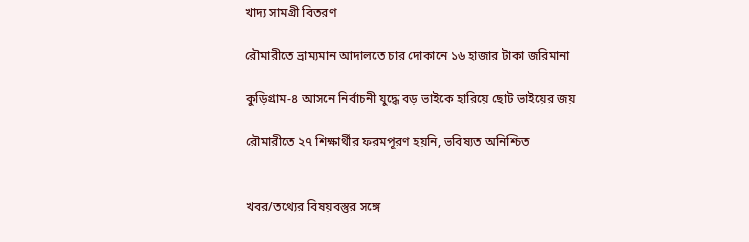খাদ্য সামগ্রী বিতরণ

রৌমারীতে ভ্রাম্যমান আদালতে চার দোকানে ১৬ হাজার টাকা জরিমানা

কুড়িগ্রাম-৪ আসনে নির্বাচনী যুদ্ধে বড় ভাইকে হারিয়ে ছোট ভাইয়ের জয়

রৌমারীতে ২৭ শিক্ষার্থীর ফরমপূরণ হয়নি, ভবিষ্যত অনিশ্চিত


খবর/তথ্যের বিষয়বস্তুর সঙ্গে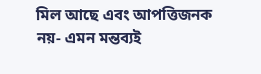মিল আছে এবং আপত্তিজনক নয়- এমন মন্তব্যই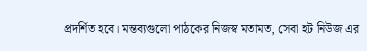প্রদর্শিত হবে। মন্তব্যগুলো পাঠকের নিজস্ব মতামত, সেবা হট নিউজ এর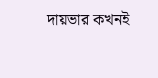দায়ভার কখনই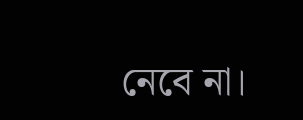নেবে না।